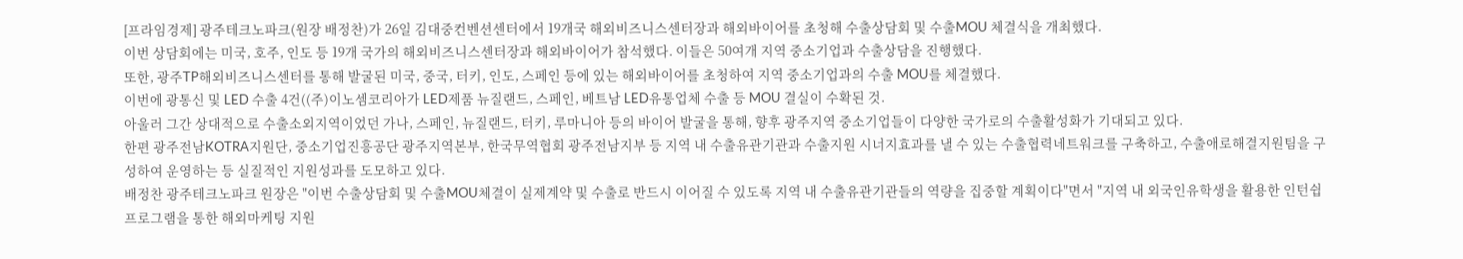[프라임경제] 광주테크노파크(원장 배정찬)가 26일 김대중컨벤션센터에서 19개국 해외비즈니스센터장과 해외바이어를 초청해 수출상담회 및 수출MOU 체결식을 개최했다.
이번 상담회에는 미국, 호주, 인도 등 19개 국가의 해외비즈니스센터장과 해외바이어가 참석했다. 이들은 50여개 지역 중소기업과 수출상담을 진행했다.
또한, 광주TP해외비즈니스센터를 통해 발굴된 미국, 중국, 터키, 인도, 스페인 등에 있는 해외바이어를 초청하여 지역 중소기업과의 수출 MOU를 체결했다.
이번에 광통신 및 LED 수출 4건((주)이노셈코리아가 LED제품 뉴질랜드, 스페인, 베트남 LED유통업체 수출 등 MOU 결실이 수확된 것.
아울러 그간 상대적으로 수출소외지역이었던 가나, 스페인, 뉴질랜드, 터키, 루마니아 등의 바이어 발굴을 통해, 향후 광주지역 중소기업들이 다양한 국가로의 수출활성화가 기대되고 있다.
한편 광주전남KOTRA지원단, 중소기업진흥공단 광주지역본부, 한국무역협회 광주전남지부 등 지역 내 수출유관기관과 수출지원 시너지효과를 낼 수 있는 수출협력네트워크를 구축하고, 수출애로해결지원팀을 구성하여 운영하는 등 실질적인 지원성과를 도모하고 있다.
배정찬 광주테크노파크 원장은 "이번 수출상담회 및 수출MOU체결이 실제계약 및 수출로 반드시 이어질 수 있도록 지역 내 수출유관기관들의 역량을 집중할 계획이다"면서 "지역 내 외국인유학생을 활용한 인턴쉽 프로그램을 통한 해외마케팅 지원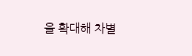을 확대해 차별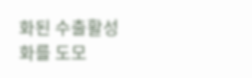화된 수출활성화를 도모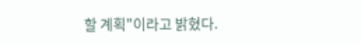할 계획"이라고 밝혔다.